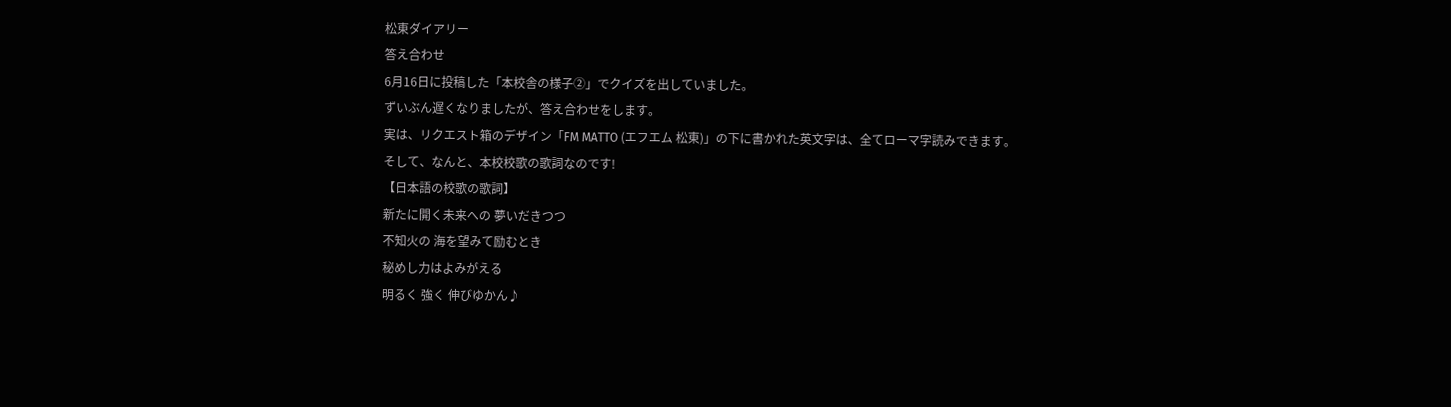松東ダイアリー
答え合わせ
6月16日に投稿した「本校舎の様子②」でクイズを出していました。
ずいぶん遅くなりましたが、答え合わせをします。
実は、リクエスト箱のデザイン「FM MATTO (エフエム 松東)」の下に書かれた英文字は、全てローマ字読みできます。
そして、なんと、本校校歌の歌詞なのです!
【日本語の校歌の歌詞】
新たに開く未来への 夢いだきつつ
不知火の 海を望みて励むとき
秘めし力はよみがえる
明るく 強く 伸びゆかん♪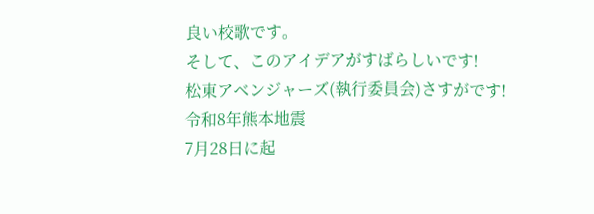良い校歌です。
そして、このアイデアがすばらしいです!
松東アベンジャーズ(執行委員会)さすがです!
令和8年熊本地震
7月28日に起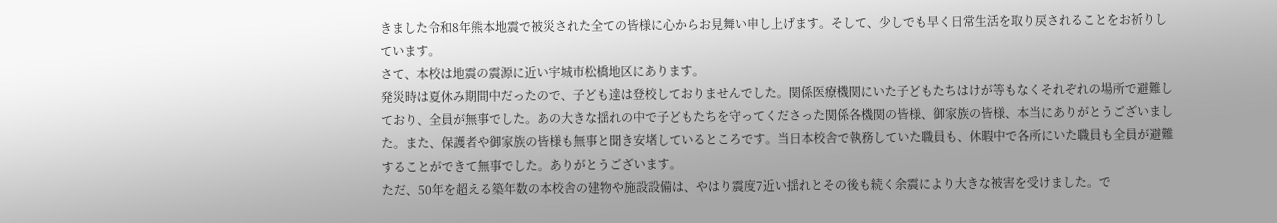きました令和8年熊本地震で被災された全ての皆様に心からお見舞い申し上げます。そして、少しでも早く日常生活を取り戻されることをお祈りしています。
さて、本校は地震の震源に近い宇城市松橋地区にあります。
発災時は夏休み期間中だったので、子ども達は登校しておりませんでした。関係医療機関にいた子どもたちはけが等もなくそれぞれの場所で避難しており、全員が無事でした。あの大きな揺れの中で子どもたちを守ってくださった関係各機関の皆様、御家族の皆様、本当にありがとうございました。また、保護者や御家族の皆様も無事と聞き安堵しているところです。当日本校舎で執務していた職員も、休暇中で各所にいた職員も全員が避難することができて無事でした。ありがとうございます。
ただ、50年を超える築年数の本校舎の建物や施設設備は、やはり震度7近い揺れとその後も続く余震により大きな被害を受けました。で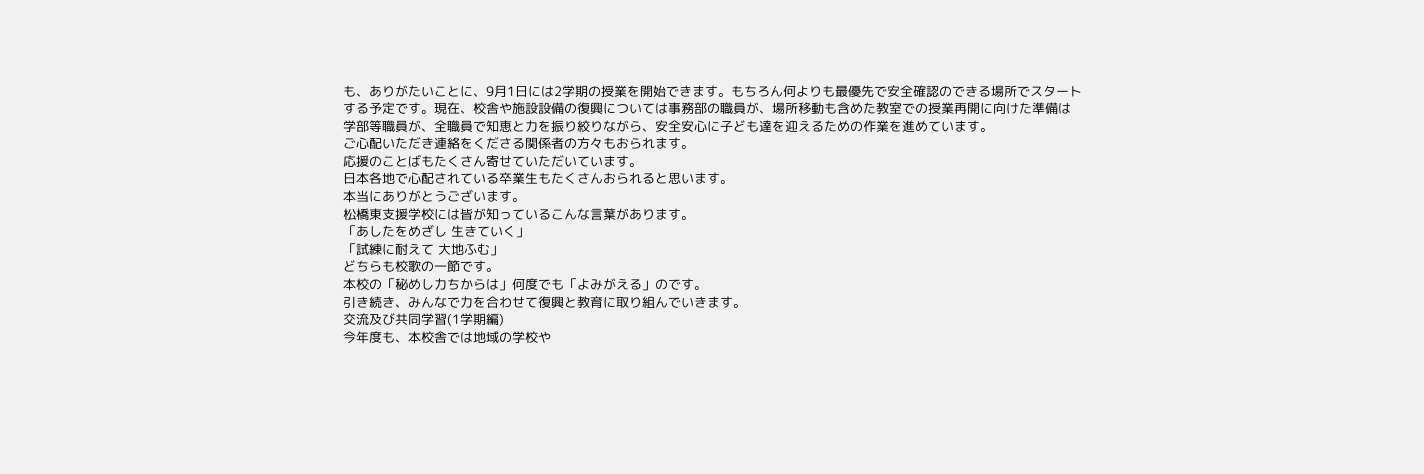も、ありがたいことに、9月1日には2学期の授業を開始できます。もちろん何よりも最優先で安全確認のできる場所でスタートする予定です。現在、校舎や施設設備の復興については事務部の職員が、場所移動も含めた教室での授業再開に向けた準備は学部等職員が、全職員で知恵と力を振り絞りながら、安全安心に子ども達を迎えるための作業を進めています。
ご心配いただき連絡をくださる関係者の方々もおられます。
応援のことばもたくさん寄せていただいています。
日本各地で心配されている卒業生もたくさんおられると思います。
本当にありがとうございます。
松橋東支援学校には皆が知っているこんな言葉があります。
「あしたをめざし 生きていく」
「試練に耐えて 大地ふむ」
どちらも校歌の一節です。
本校の「秘めし力ちからは」何度でも「よみがえる」のです。
引き続き、みんなで力を合わせて復興と教育に取り組んでいきます。
交流及び共同学習(1学期編)
今年度も、本校舎では地域の学校や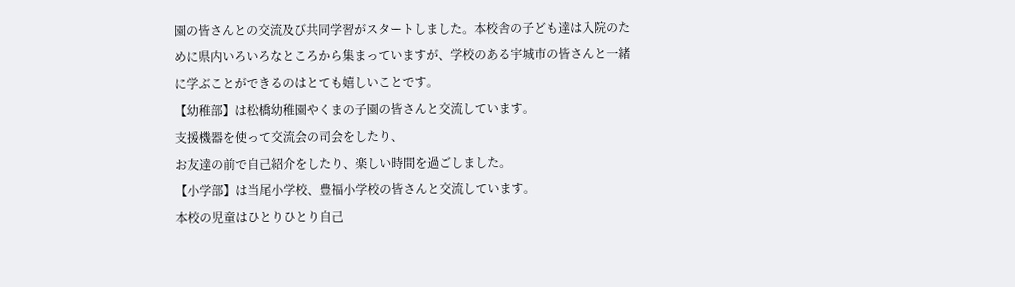園の皆さんとの交流及び共同学習がスタートしました。本校舎の子ども達は入院のために県内いろいろなところから集まっていますが、学校のある宇城市の皆さんと一緒に学ぶことができるのはとても嬉しいことです。
【幼稚部】は松橋幼稚園やくまの子園の皆さんと交流しています。
支援機器を使って交流会の司会をしたり、
お友達の前で自己紹介をしたり、楽しい時間を過ごしました。
【小学部】は当尾小学校、豊福小学校の皆さんと交流しています。
本校の児童はひとりひとり自己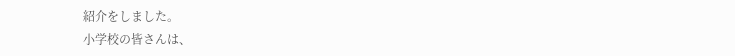紹介をしました。
小学校の皆さんは、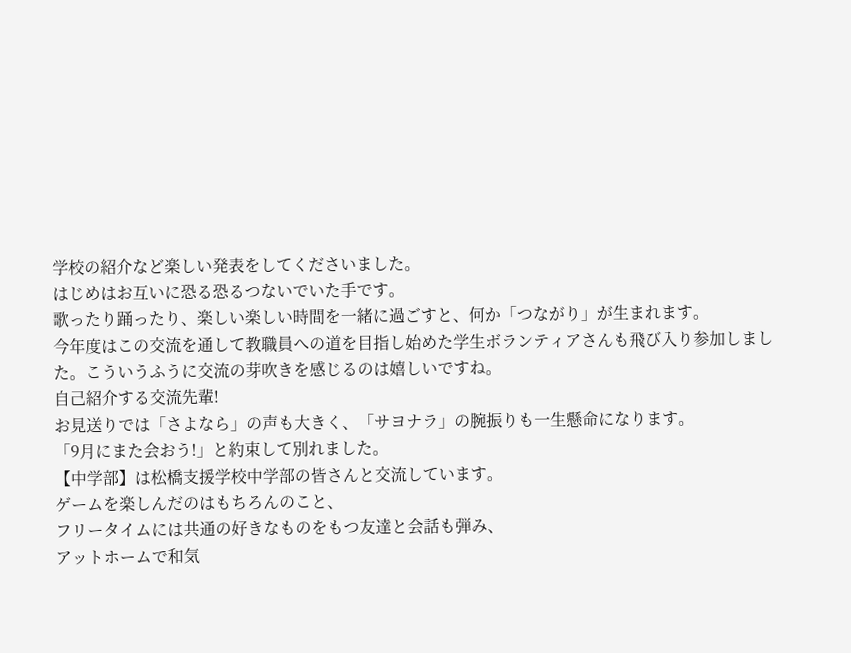学校の紹介など楽しい発表をしてくださいました。
はじめはお互いに恐る恐るつないでいた手です。
歌ったり踊ったり、楽しい楽しい時間を一緒に過ごすと、何か「つながり」が生まれます。
今年度はこの交流を通して教職員への道を目指し始めた学生ボランティアさんも飛び入り参加しました。こういうふうに交流の芽吹きを感じるのは嬉しいですね。
自己紹介する交流先輩!
お見送りでは「さよなら」の声も大きく、「サヨナラ」の腕振りも一生懸命になります。
「9月にまた会おう!」と約束して別れました。
【中学部】は松橋支援学校中学部の皆さんと交流しています。
ゲームを楽しんだのはもちろんのこと、
フリータイムには共通の好きなものをもつ友達と会話も弾み、
アットホームで和気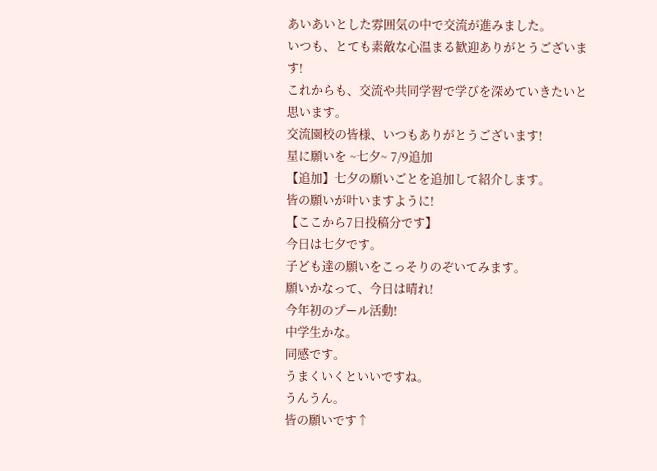あいあいとした雰囲気の中で交流が進みました。
いつも、とても素敵な心温まる歓迎ありがとうございます!
これからも、交流や共同学習で学びを深めていきたいと思います。
交流園校の皆様、いつもありがとうございます!
星に願いを ~七夕~ 7/9追加
【追加】七夕の願いごとを追加して紹介します。
皆の願いが叶いますように!
【ここから7日投稿分です】
今日は七夕です。
子ども達の願いをこっそりのぞいてみます。
願いかなって、今日は晴れ!
今年初のプール活動!
中学生かな。
同感です。
うまくいくといいですね。
うんうん。
皆の願いです↑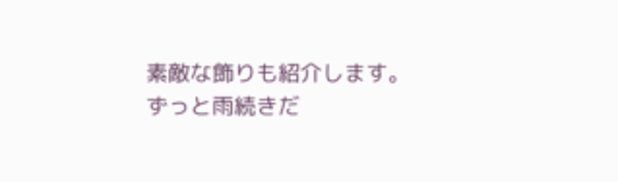素敵な飾りも紹介します。
ずっと雨続きだ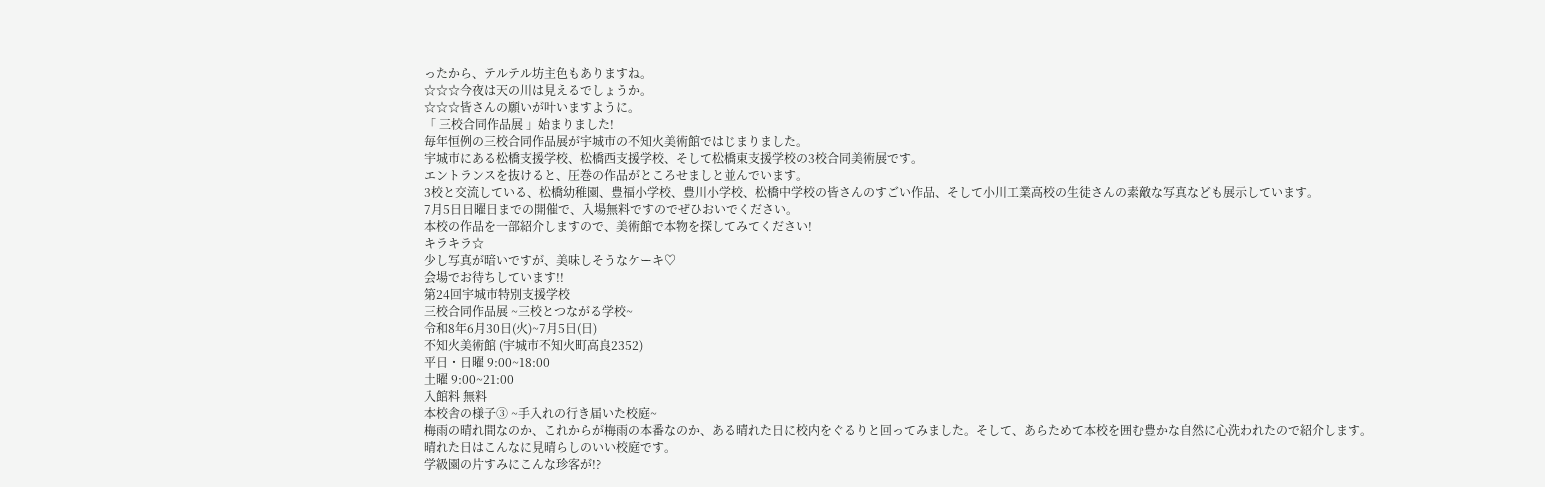ったから、テルテル坊主色もありますね。
☆☆☆今夜は天の川は見えるでしょうか。
☆☆☆皆さんの願いが叶いますように。
「 三校合同作品展 」始まりました!
毎年恒例の三校合同作品展が宇城市の不知火美術館ではじまりました。
宇城市にある松橋支援学校、松橋西支援学校、そして松橋東支援学校の3校合同美術展です。
エントランスを抜けると、圧巻の作品がところせましと並んでいます。
3校と交流している、松橋幼稚園、豊福小学校、豊川小学校、松橋中学校の皆さんのすごい作品、そして小川工業高校の生徒さんの素敵な写真なども展示しています。
7月5日日曜日までの開催で、入場無料ですのでぜひおいでください。
本校の作品を一部紹介しますので、美術館で本物を探してみてください!
キラキラ☆
少し写真が暗いですが、美味しそうなケーキ♡
会場でお待ちしています!!
第24回宇城市特別支援学校
三校合同作品展 ~三校とつながる学校~
令和8年6月30日(火)~7月5日(日)
不知火美術館 (宇城市不知火町高良2352)
平日・日曜 9:00~18:00
土曜 9:00~21:00
入館料 無料
本校舎の様子③ ~手入れの行き届いた校庭~
梅雨の晴れ間なのか、これからが梅雨の本番なのか、ある晴れた日に校内をぐるりと回ってみました。そして、あらためて本校を囲む豊かな自然に心洗われたので紹介します。
晴れた日はこんなに見晴らしのいい校庭です。
学級園の片すみにこんな珍客が!?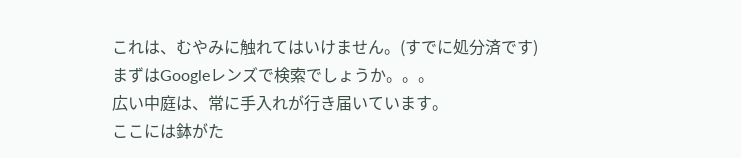これは、むやみに触れてはいけません。(すでに処分済です)
まずはGoogleレンズで検索でしょうか。。。
広い中庭は、常に手入れが行き届いています。
ここには鉢がた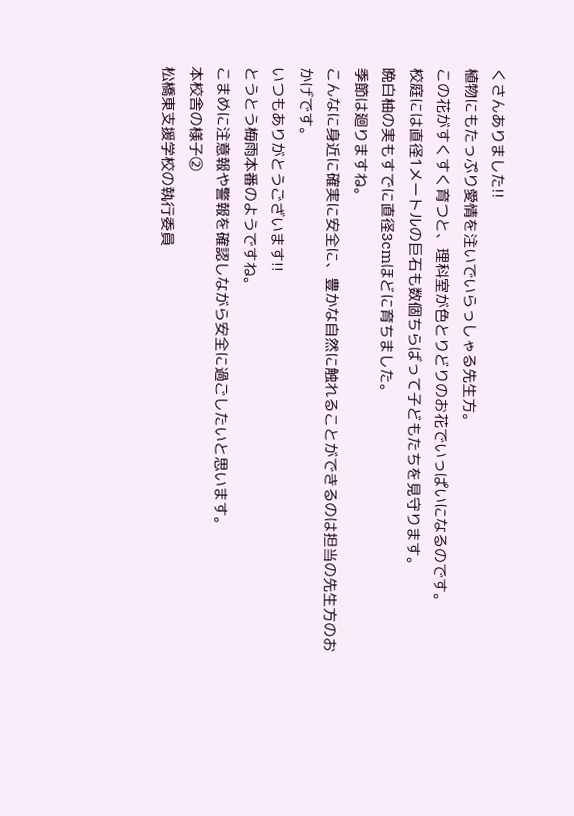くさんありました!!
植物にもたっぷり愛情を注いでいらっしゃる先生方。
この花がすくすく育つと、理科室が色とりどりのお花でいっぱいになるのです。
校庭には直径1メートルの巨石も数個ちらばって子どもたちを見守ります。
晩白柚の実もすでに直径3cmほどに育ちました。
季節は廻りますね。
こんなに身近に確実に安全に、豊かな自然に触れることができるのは担当の先生方のおかげです。
いつもありがとうございます!!
とうとう梅雨本番のようですね。
こまめに注意報や警報を確認しながら安全に過ごしたいと思います。
本校舎の様子②
松橋東支援学校の執行委員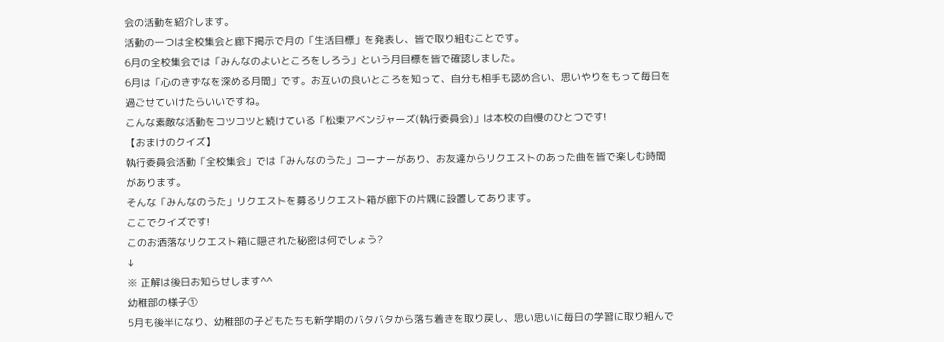会の活動を紹介します。
活動の一つは全校集会と廊下掲示で月の「生活目標」を発表し、皆で取り組むことです。
6月の全校集会では「みんなのよいところをしろう」という月目標を皆で確認しました。
6月は「心のきずなを深める月間」です。お互いの良いところを知って、自分も相手も認め合い、思いやりをもって毎日を過ごせていけたらいいですね。
こんな素敵な活動をコツコツと続けている「松東アベンジャーズ(執行委員会)」は本校の自慢のひとつです!
【おまけのクイズ】
執行委員会活動「全校集会」では「みんなのうた」コーナーがあり、お友達からリクエストのあった曲を皆で楽しむ時間があります。
そんな「みんなのうた」リクエストを募るリクエスト箱が廊下の片隅に設置してあります。
ここでクイズです!
このお洒落なリクエスト箱に隠された秘密は何でしょう?
↓
※ 正解は後日お知らせします^^
幼稚部の様子➀
5月も後半になり、幼稚部の子どもたちも新学期のバタバタから落ち着きを取り戻し、思い思いに毎日の学習に取り組んで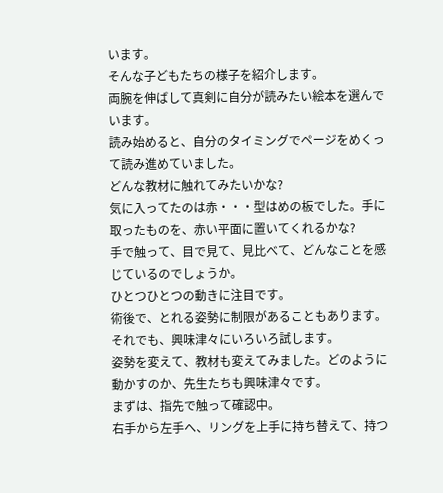います。
そんな子どもたちの様子を紹介します。
両腕を伸ばして真剣に自分が読みたい絵本を選んでいます。
読み始めると、自分のタイミングでページをめくって読み進めていました。
どんな教材に触れてみたいかな?
気に入ってたのは赤・・・型はめの板でした。手に取ったものを、赤い平面に置いてくれるかな?
手で触って、目で見て、見比べて、どんなことを感じているのでしょうか。
ひとつひとつの動きに注目です。
術後で、とれる姿勢に制限があることもあります。
それでも、興味津々にいろいろ試します。
姿勢を変えて、教材も変えてみました。どのように動かすのか、先生たちも興味津々です。
まずは、指先で触って確認中。
右手から左手へ、リングを上手に持ち替えて、持つ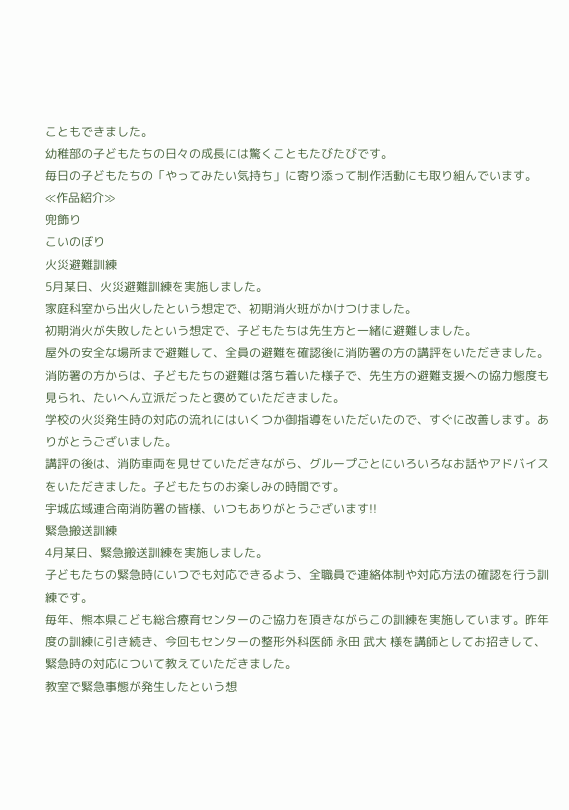こともできました。
幼稚部の子どもたちの日々の成長には驚くこともたびたびです。
毎日の子どもたちの「やってみたい気持ち」に寄り添って制作活動にも取り組んでいます。
≪作品紹介≫
兜飾り
こいのぼり
火災避難訓練
5月某日、火災避難訓練を実施しました。
家庭科室から出火したという想定で、初期消火班がかけつけました。
初期消火が失敗したという想定で、子どもたちは先生方と一緒に避難しました。
屋外の安全な場所まで避難して、全員の避難を確認後に消防署の方の講評をいただきました。
消防署の方からは、子どもたちの避難は落ち着いた様子で、先生方の避難支援への協力態度も見られ、たいへん立派だったと褒めていただきました。
学校の火災発生時の対応の流れにはいくつか御指導をいただいたので、すぐに改善します。ありがとうございました。
講評の後は、消防車両を見せていただきながら、グループごとにいろいろなお話やアドバイスをいただきました。子どもたちのお楽しみの時間です。
宇城広域連合南消防署の皆様、いつもありがとうございます!!
緊急搬送訓練
4月某日、緊急搬送訓練を実施しました。
子どもたちの緊急時にいつでも対応できるよう、全職員で連絡体制や対応方法の確認を行う訓練です。
毎年、熊本県こども総合療育センターのご協力を頂きながらこの訓練を実施しています。昨年度の訓練に引き続き、今回もセンターの整形外科医師 永田 武大 様を講師としてお招きして、緊急時の対応について教えていただきました。
教室で緊急事態が発生したという想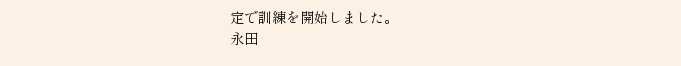定で訓練を開始しました。
永田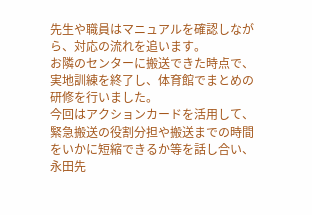先生や職員はマニュアルを確認しながら、対応の流れを追います。
お隣のセンターに搬送できた時点で、実地訓練を終了し、体育館でまとめの研修を行いました。
今回はアクションカードを活用して、緊急搬送の役割分担や搬送までの時間をいかに短縮できるか等を話し合い、永田先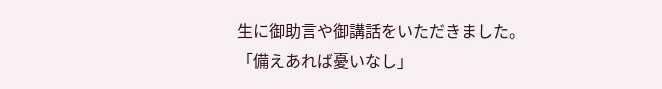生に御助言や御講話をいただきました。
「備えあれば憂いなし」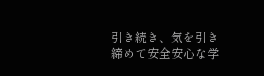引き続き、気を引き締めて安全安心な学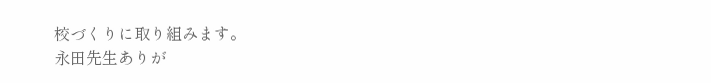校づくりに取り組みます。
永田先生ありが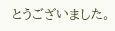とうございました。